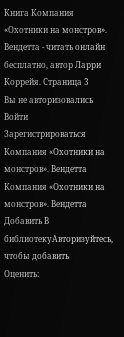Книга Компания «Охотники на монстров». Вендетта - читать онлайн бесплатно, автор Ларри Коррейя. Cтраница 3
Вы не авторизовались
Войти
Зарегистрироваться
Компания «Охотники на монстров». Вендетта
Компания «Охотники на монстров». Вендетта
Добавить В библиотекуАвторизуйтесь, чтобы добавить
Оценить: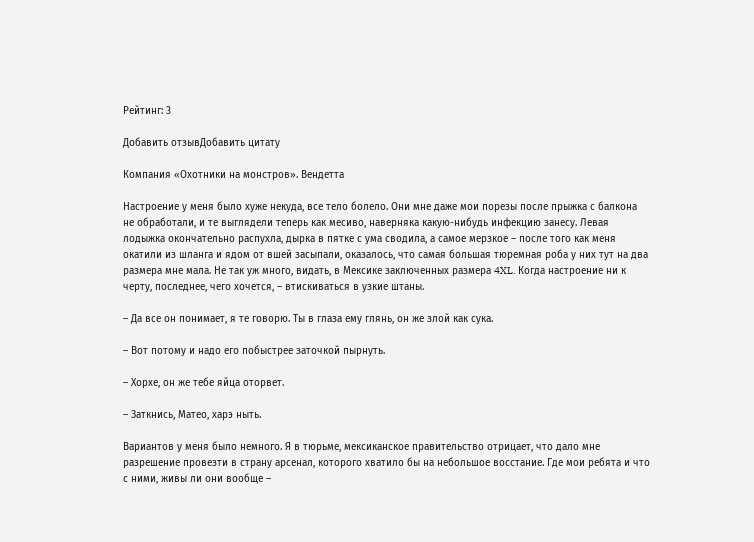Рейтинг: 3

Добавить отзывДобавить цитату

Компания «Охотники на монстров». Вендетта

Настроение у меня было хуже некуда, все тело болело. Они мне даже мои порезы после прыжка с балкона не обработали, и те выглядели теперь как месиво, наверняка какую-нибудь инфекцию занесу. Левая лодыжка окончательно распухла, дырка в пятке с ума сводила, а самое мерзкое – после того как меня окатили из шланга и ядом от вшей засыпали, оказалось, что самая большая тюремная роба у них тут на два размера мне мала. Не так уж много, видать, в Мексике заключенных размера 4XL. Когда настроение ни к черту, последнее, чего хочется, – втискиваться в узкие штаны.

– Да все он понимает, я те говорю. Ты в глаза ему глянь, он же злой как сука.

– Вот потому и надо его побыстрее заточкой пырнуть.

– Хорхе, он же тебе яйца оторвет.

– Заткнись, Матео, харэ ныть.

Вариантов у меня было немного. Я в тюрьме, мексиканское правительство отрицает, что дало мне разрешение провезти в страну арсенал, которого хватило бы на небольшое восстание. Где мои ребята и что с ними, живы ли они вообще –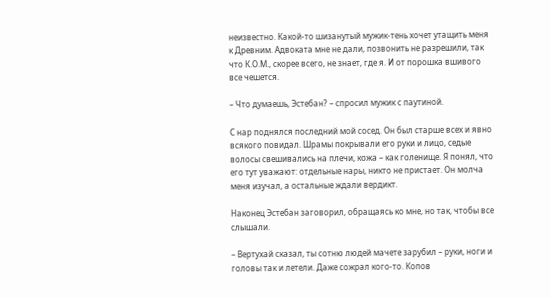неизвестно. Какой-то шизанутый мужик-тень хочет утащить меня к Древним. Адвоката мне не дали, позвонить не разрешили, так что К.О.М., скорее всего, не знает, где я. И от порошка вшивого все чешется.

– Что думаешь, Эстебан? – спросил мужик с паутиной.

С нар поднялся последний мой сосед. Он был старше всех и явно всякого повидал. Шрамы покрывали его руки и лицо, седые волосы свешивались на плечи, кожа – как голенище. Я понял, что его тут уважают: отдельные нары, никто не пристает. Он молча меня изучал, а остальные ждали вердикт.

Наконец Эстебан заговорил, обращаясь ко мне, но так, чтобы все слышали.

– Вертухай сказал, ты сотню людей мачете зарубил – руки, ноги и головы так и летели. Даже сожрал кого-то. Копов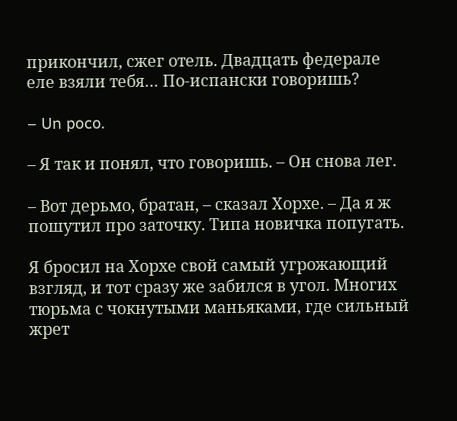прикончил, сжег отель. Двадцать федерале еле взяли тебя… По-испански говоришь?

– Un poco.

– Я так и понял, что говоришь. – Он снова лег.

– Вот дерьмо, братан, – сказал Хорхе. – Да я ж пошутил про заточку. Типа новичка попугать.

Я бросил на Хорхе свой самый угрожающий взгляд, и тот сразу же забился в угол. Многих тюрьма с чокнутыми маньяками, где сильный жрет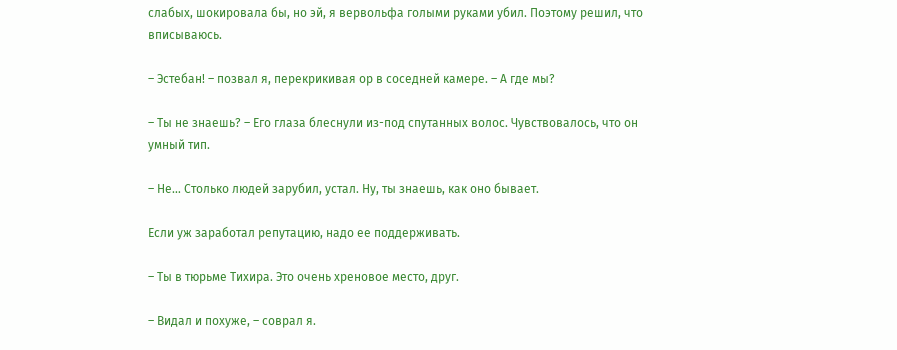слабых, шокировала бы, но эй, я вервольфа голыми руками убил. Поэтому решил, что вписываюсь.

– Эстебан! – позвал я, перекрикивая ор в соседней камере. – А где мы?

– Ты не знаешь? – Его глаза блеснули из-под спутанных волос. Чувствовалось, что он умный тип.

– Не… Столько людей зарубил, устал. Ну, ты знаешь, как оно бывает.

Если уж заработал репутацию, надо ее поддерживать.

– Ты в тюрьме Тихира. Это очень хреновое место, друг.

– Видал и похуже, – соврал я.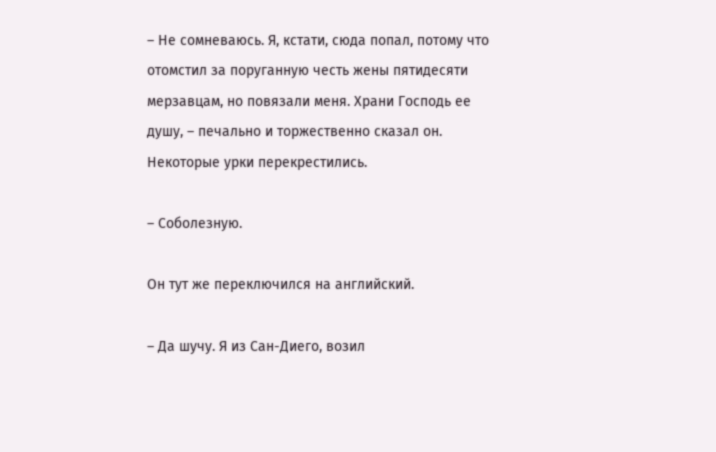– Не сомневаюсь. Я, кстати, сюда попал, потому что отомстил за поруганную честь жены пятидесяти мерзавцам, но повязали меня. Храни Господь ее душу, – печально и торжественно сказал он. Некоторые урки перекрестились.

– Соболезную.

Он тут же переключился на английский.

– Да шучу. Я из Сан-Диего, возил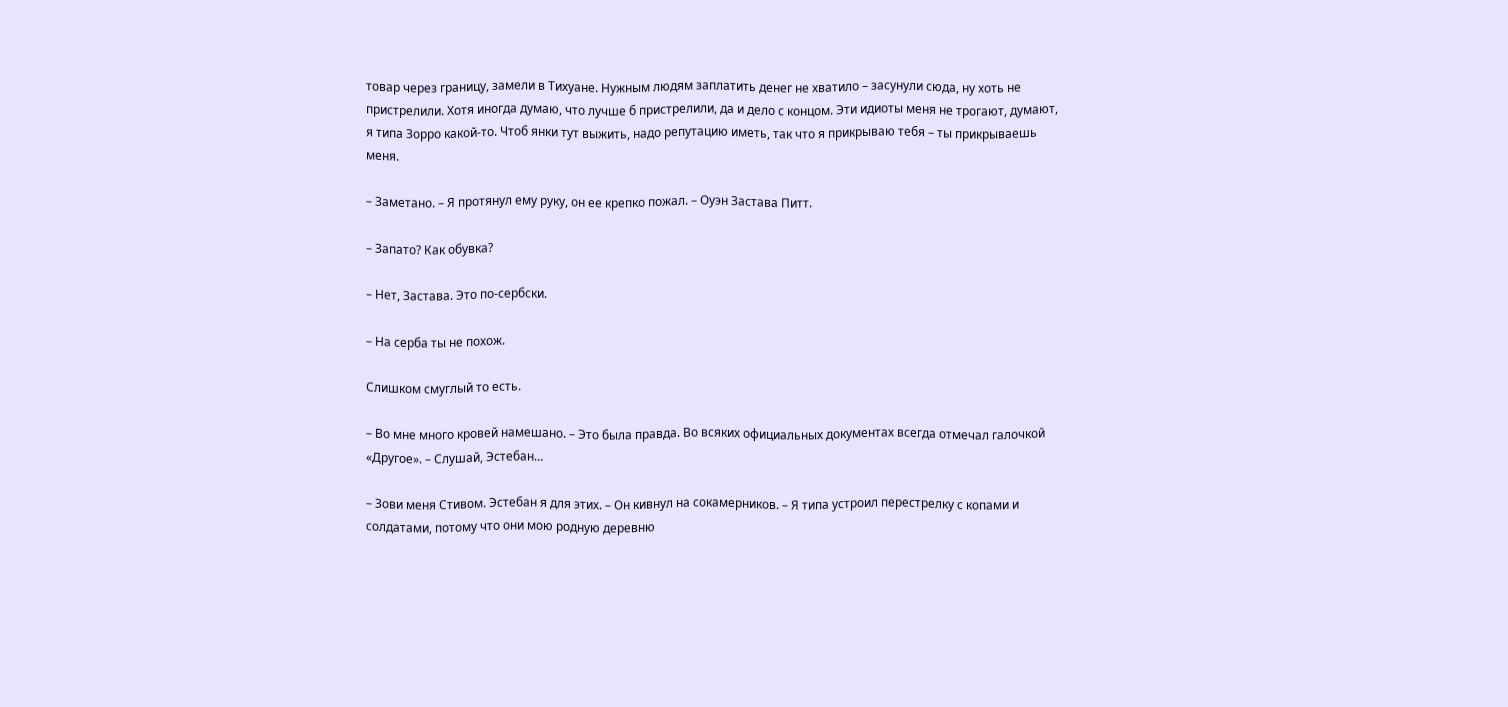товар через границу, замели в Тихуане. Нужным людям заплатить денег не хватило – засунули сюда, ну хоть не пристрелили. Хотя иногда думаю, что лучше б пристрелили, да и дело с концом. Эти идиоты меня не трогают, думают, я типа Зорро какой-то. Чтоб янки тут выжить, надо репутацию иметь, так что я прикрываю тебя – ты прикрываешь меня.

– Заметано. – Я протянул ему руку, он ее крепко пожал. – Оуэн Застава Питт.

– Запато? Как обувка?

– Нет, Застава. Это по-сербски.

– На серба ты не похож.

Слишком смуглый то есть.

– Во мне много кровей намешано. – Это была правда. Во всяких официальных документах всегда отмечал галочкой «Другое». – Слушай, Эстебан…

– Зови меня Стивом. Эстебан я для этих. – Он кивнул на сокамерников. – Я типа устроил перестрелку с копами и солдатами, потому что они мою родную деревню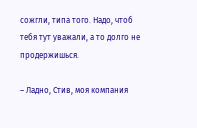сожгли, типа того. Надо, чтоб тебя тут уважали, а то долго не продержишься.

– Ладно, Стив, моя компания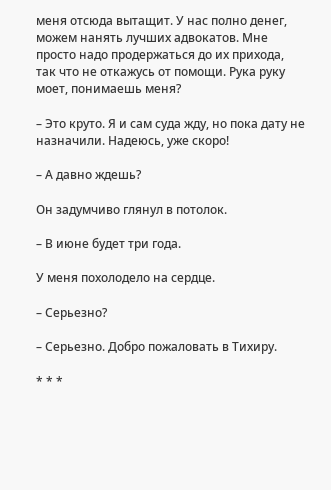меня отсюда вытащит. У нас полно денег, можем нанять лучших адвокатов. Мне просто надо продержаться до их прихода, так что не откажусь от помощи. Рука руку моет, понимаешь меня?

– Это круто. Я и сам суда жду, но пока дату не назначили. Надеюсь, уже скоро!

– А давно ждешь?

Он задумчиво глянул в потолок.

– В июне будет три года.

У меня похолодело на сердце.

– Серьезно?

– Серьезно. Добро пожаловать в Тихиру.

* * *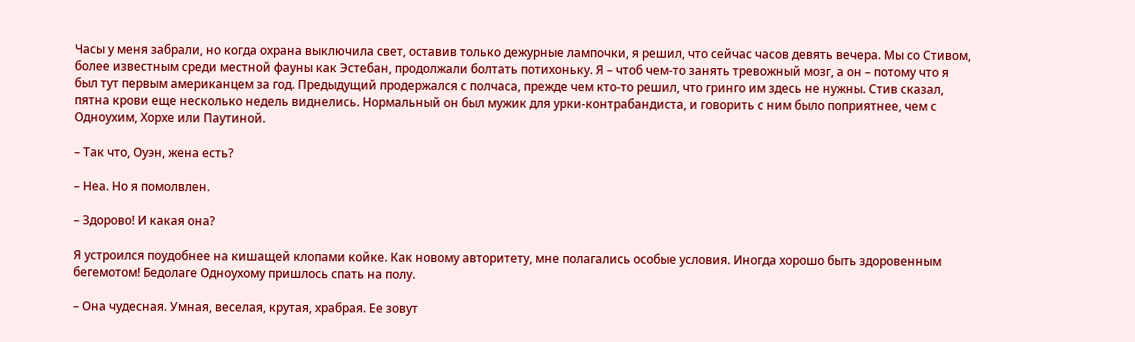Часы у меня забрали, но когда охрана выключила свет, оставив только дежурные лампочки, я решил, что сейчас часов девять вечера. Мы со Стивом, более известным среди местной фауны как Эстебан, продолжали болтать потихоньку. Я – чтоб чем-то занять тревожный мозг, а он – потому что я был тут первым американцем за год. Предыдущий продержался с полчаса, прежде чем кто-то решил, что гринго им здесь не нужны. Стив сказал, пятна крови еще несколько недель виднелись. Нормальный он был мужик для урки-контрабандиста, и говорить с ним было поприятнее, чем с Одноухим, Хорхе или Паутиной.

– Так что, Оуэн, жена есть?

– Неа. Но я помолвлен.

– Здорово! И какая она?

Я устроился поудобнее на кишащей клопами койке. Как новому авторитету, мне полагались особые условия. Иногда хорошо быть здоровенным бегемотом! Бедолаге Одноухому пришлось спать на полу.

– Она чудесная. Умная, веселая, крутая, храбрая. Ее зовут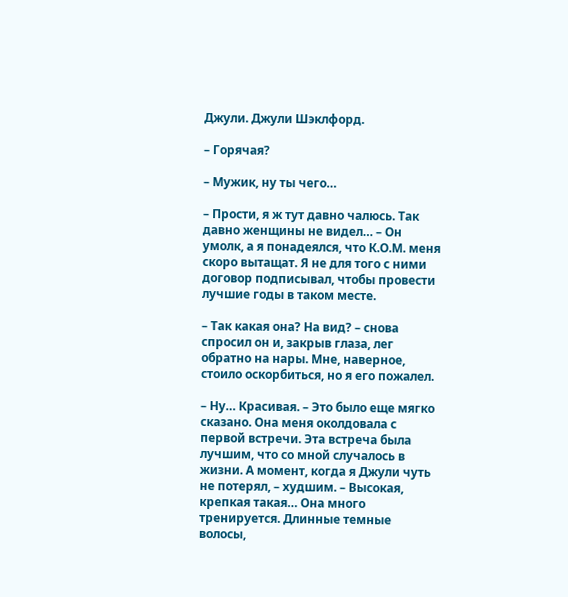Джули. Джули Шэклфорд.

– Горячая?

– Мужик, ну ты чего…

– Прости, я ж тут давно чалюсь. Так давно женщины не видел… – Он умолк, а я понадеялся, что К.О.М. меня скоро вытащат. Я не для того с ними договор подписывал, чтобы провести лучшие годы в таком месте.

– Так какая она? На вид? – снова спросил он и, закрыв глаза, лег обратно на нары. Мне, наверное, стоило оскорбиться, но я его пожалел.

– Ну… Красивая. – Это было еще мягко сказано. Она меня околдовала с первой встречи. Эта встреча была лучшим, что со мной случалось в жизни. А момент, когда я Джули чуть не потерял, – худшим. – Высокая, крепкая такая… Она много тренируется. Длинные темные волосы,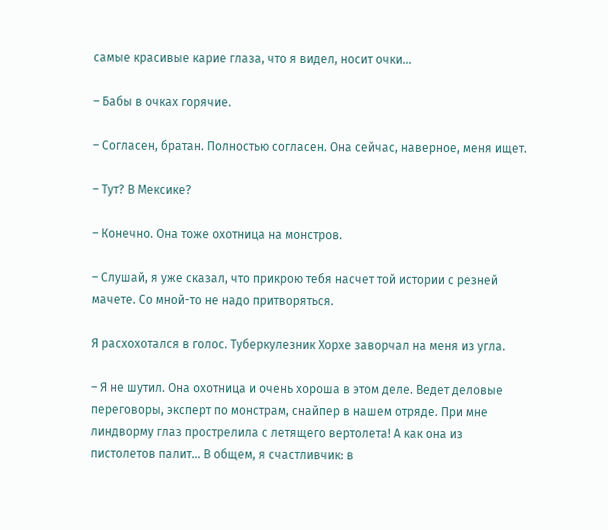самые красивые карие глаза, что я видел, носит очки…

– Бабы в очках горячие.

– Согласен, братан. Полностью согласен. Она сейчас, наверное, меня ищет.

– Тут? В Мексике?

– Конечно. Она тоже охотница на монстров.

– Слушай, я уже сказал, что прикрою тебя насчет той истории с резней мачете. Со мной-то не надо притворяться.

Я расхохотался в голос. Туберкулезник Хорхе заворчал на меня из угла.

– Я не шутил. Она охотница и очень хороша в этом деле. Ведет деловые переговоры, эксперт по монстрам, снайпер в нашем отряде. При мне линдворму глаз прострелила с летящего вертолета! А как она из пистолетов палит… В общем, я счастливчик: в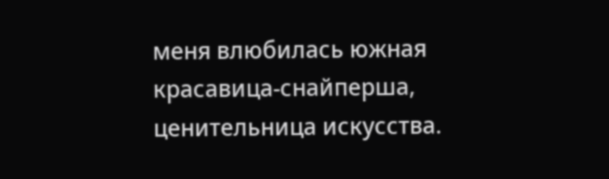меня влюбилась южная красавица-снайперша, ценительница искусства.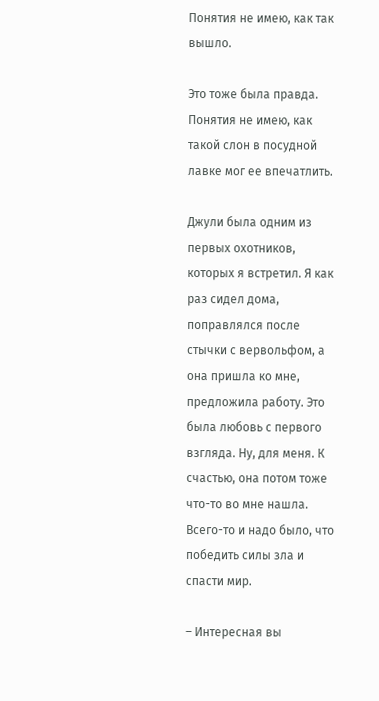Понятия не имею, как так вышло.

Это тоже была правда. Понятия не имею, как такой слон в посудной лавке мог ее впечатлить.

Джули была одним из первых охотников, которых я встретил. Я как раз сидел дома, поправлялся после стычки с вервольфом, а она пришла ко мне, предложила работу. Это была любовь с первого взгляда. Ну, для меня. К счастью, она потом тоже что-то во мне нашла. Всего-то и надо было, что победить силы зла и спасти мир.

– Интересная вы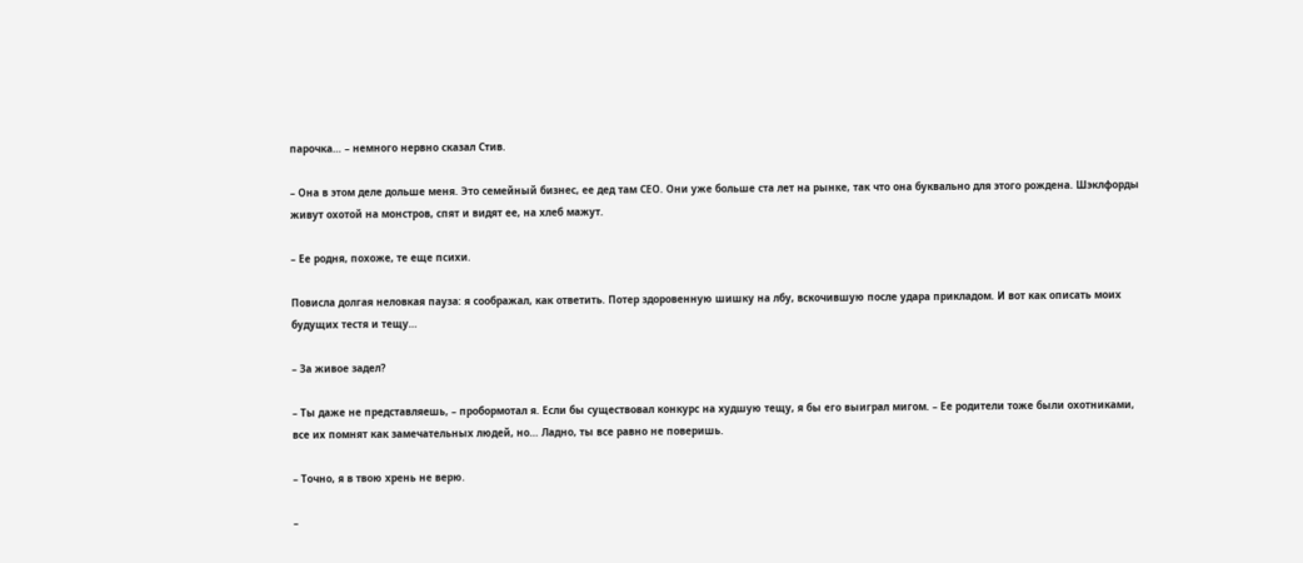парочка… – немного нервно сказал Стив.

– Она в этом деле дольше меня. Это семейный бизнес, ее дед там СЕО. Они уже больше ста лет на рынке, так что она буквально для этого рождена. Шэклфорды живут охотой на монстров, спят и видят ее, на хлеб мажут.

– Ее родня, похоже, те еще психи.

Повисла долгая неловкая пауза: я соображал, как ответить. Потер здоровенную шишку на лбу, вскочившую после удара прикладом. И вот как описать моих будущих тестя и тещу…

– За живое задел?

– Ты даже не представляешь, – пробормотал я. Если бы существовал конкурс на худшую тещу, я бы его выиграл мигом. – Ее родители тоже были охотниками, все их помнят как замечательных людей, но… Ладно, ты все равно не поверишь.

– Точно, я в твою хрень не верю.

–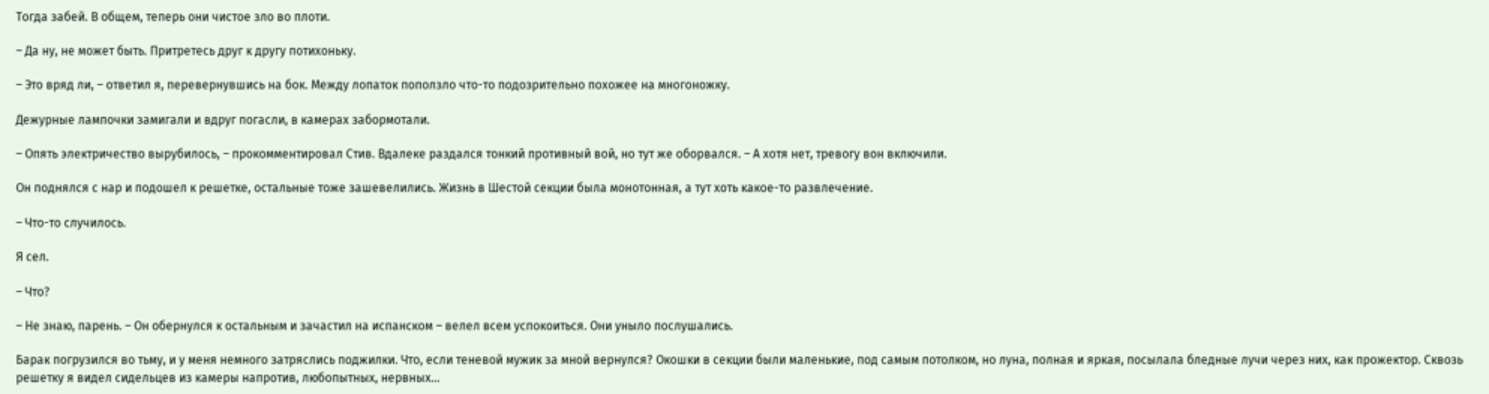Тогда забей. В общем, теперь они чистое зло во плоти.

– Да ну, не может быть. Притретесь друг к другу потихоньку.

– Это вряд ли, – ответил я, перевернувшись на бок. Между лопаток поползло что-то подозрительно похожее на многоножку.

Дежурные лампочки замигали и вдруг погасли, в камерах забормотали.

– Опять электричество вырубилось, – прокомментировал Стив. Вдалеке раздался тонкий противный вой, но тут же оборвался. – А хотя нет, тревогу вон включили.

Он поднялся с нар и подошел к решетке, остальные тоже зашевелились. Жизнь в Шестой секции была монотонная, а тут хоть какое-то развлечение.

– Что-то случилось.

Я сел.

– Что?

– Не знаю, парень. – Он обернулся к остальным и зачастил на испанском – велел всем успокоиться. Они уныло послушались.

Барак погрузился во тьму, и у меня немного затряслись поджилки. Что, если теневой мужик за мной вернулся? Окошки в секции были маленькие, под самым потолком, но луна, полная и яркая, посылала бледные лучи через них, как прожектор. Сквозь решетку я видел сидельцев из камеры напротив, любопытных, нервных…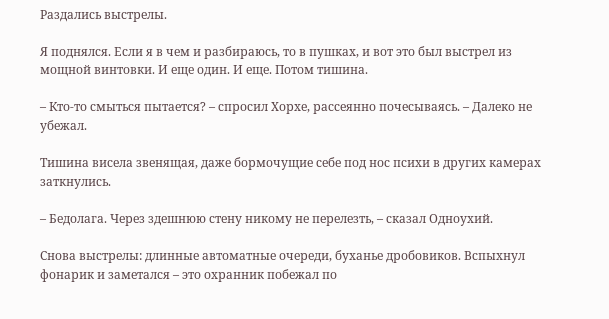Раздались выстрелы.

Я поднялся. Если я в чем и разбираюсь, то в пушках, и вот это был выстрел из мощной винтовки. И еще один. И еще. Потом тишина.

– Кто-то смыться пытается? – спросил Хорхе, рассеянно почесываясь. – Далеко не убежал.

Тишина висела звенящая, даже бормочущие себе под нос психи в других камерах заткнулись.

– Бедолага. Через здешнюю стену никому не перелезть, – сказал Одноухий.

Снова выстрелы: длинные автоматные очереди, буханье дробовиков. Вспыхнул фонарик и заметался – это охранник побежал по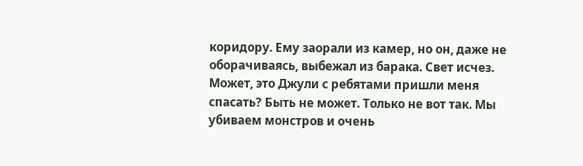коридору. Ему заорали из камер, но он, даже не оборачиваясь, выбежал из барака. Свет исчез. Может, это Джули с ребятами пришли меня спасать? Быть не может. Только не вот так. Мы убиваем монстров и очень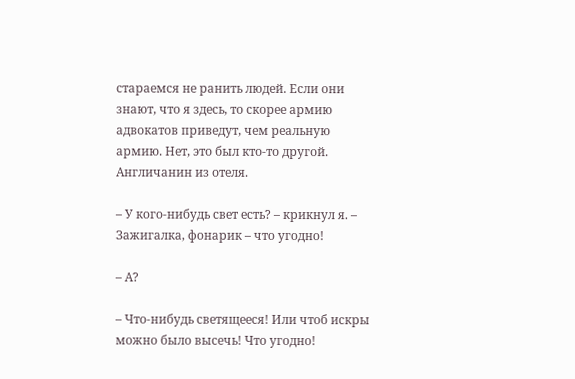стараемся не ранить людей. Если они знают, что я здесь, то скорее армию адвокатов приведут, чем реальную армию. Нет, это был кто-то другой. Англичанин из отеля.

– У кого-нибудь свет есть? – крикнул я. – Зажигалка, фонарик – что угодно!

– А?

– Что-нибудь светящееся! Или чтоб искры можно было высечь! Что угодно!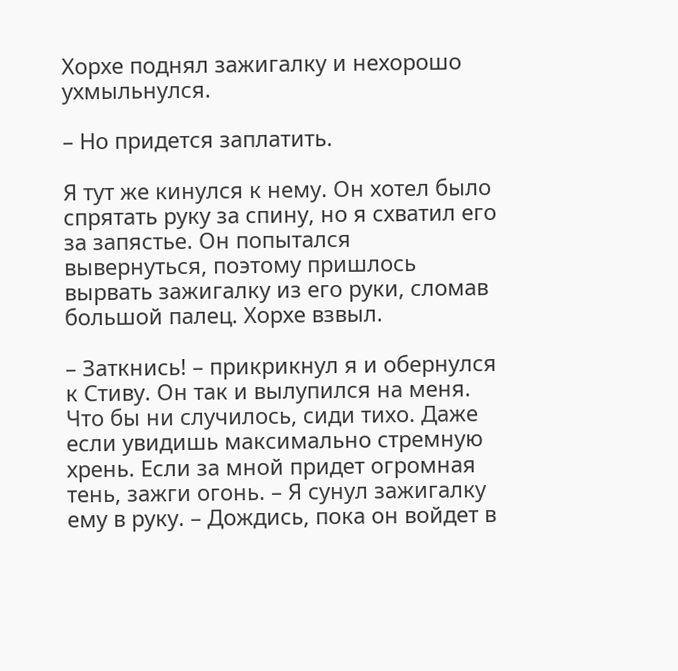Хорхе поднял зажигалку и нехорошо ухмыльнулся.

– Но придется заплатить.

Я тут же кинулся к нему. Он хотел было спрятать руку за спину, но я схватил его за запястье. Он попытался вывернуться, поэтому пришлось вырвать зажигалку из его руки, сломав большой палец. Хорхе взвыл.

– Заткнись! – прикрикнул я и обернулся к Стиву. Он так и вылупился на меня. Что бы ни случилось, сиди тихо. Даже если увидишь максимально стремную хрень. Если за мной придет огромная тень, зажги огонь. – Я сунул зажигалку ему в руку. – Дождись, пока он войдет в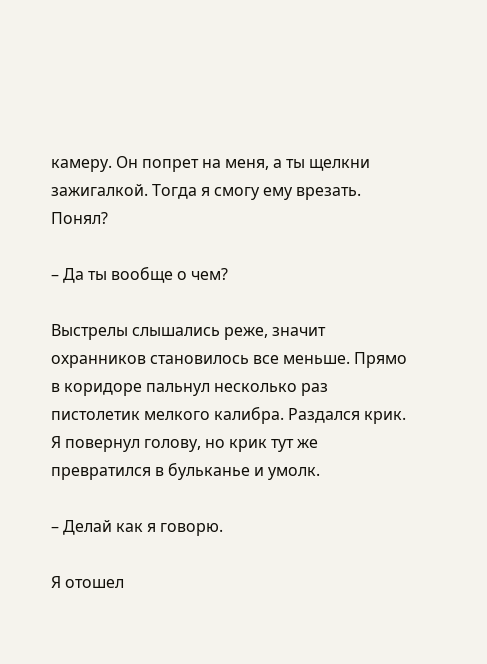камеру. Он попрет на меня, а ты щелкни зажигалкой. Тогда я смогу ему врезать. Понял?

– Да ты вообще о чем?

Выстрелы слышались реже, значит охранников становилось все меньше. Прямо в коридоре пальнул несколько раз пистолетик мелкого калибра. Раздался крик. Я повернул голову, но крик тут же превратился в бульканье и умолк.

– Делай как я говорю.

Я отошел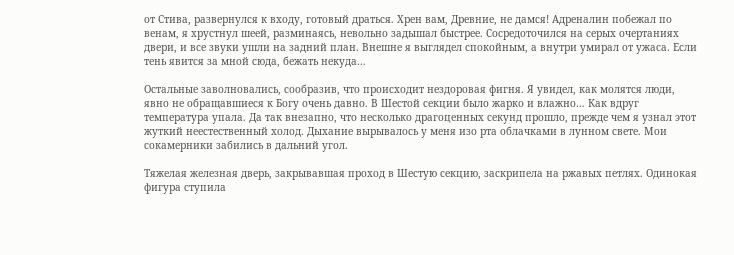от Стива, развернулся к входу, готовый драться. Хрен вам, Древние, не дамся! Адреналин побежал по венам, я хрустнул шеей, разминаясь, невольно задышал быстрее. Сосредоточился на серых очертаниях двери, и все звуки ушли на задний план. Внешне я выглядел спокойным, а внутри умирал от ужаса. Если тень явится за мной сюда, бежать некуда…

Остальные заволновались, сообразив, что происходит нездоровая фигня. Я увидел, как молятся люди, явно не обращавшиеся к Богу очень давно. В Шестой секции было жарко и влажно… Как вдруг температура упала. Да так внезапно, что несколько драгоценных секунд прошло, прежде чем я узнал этот жуткий неестественный холод. Дыхание вырывалось у меня изо рта облачками в лунном свете. Мои сокамерники забились в дальний угол.

Тяжелая железная дверь, закрывавшая проход в Шестую секцию, заскрипела на ржавых петлях. Одинокая фигура ступила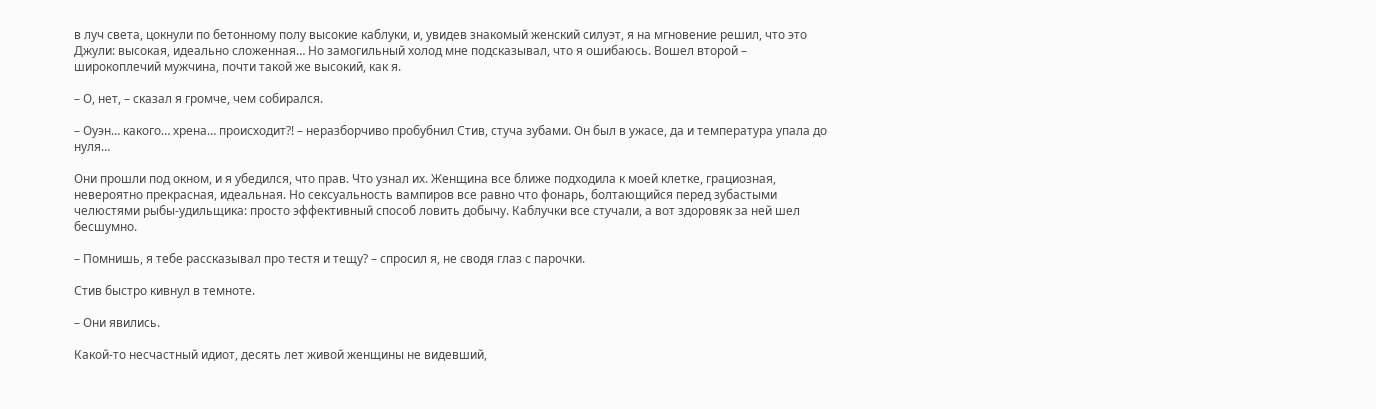в луч света, цокнули по бетонному полу высокие каблуки, и, увидев знакомый женский силуэт, я на мгновение решил, что это Джули: высокая, идеально сложенная… Но замогильный холод мне подсказывал, что я ошибаюсь. Вошел второй – широкоплечий мужчина, почти такой же высокий, как я.

– О, нет, – сказал я громче, чем собирался.

– Оуэн… какого… хрена… происходит?! – неразборчиво пробубнил Стив, стуча зубами. Он был в ужасе, да и температура упала до нуля…

Они прошли под окном, и я убедился, что прав. Что узнал их. Женщина все ближе подходила к моей клетке, грациозная, невероятно прекрасная, идеальная. Но сексуальность вампиров все равно что фонарь, болтающийся перед зубастыми челюстями рыбы-удильщика: просто эффективный способ ловить добычу. Каблучки все стучали, а вот здоровяк за ней шел бесшумно.

– Помнишь, я тебе рассказывал про тестя и тещу? – спросил я, не сводя глаз с парочки.

Стив быстро кивнул в темноте.

– Они явились.

Какой-то несчастный идиот, десять лет живой женщины не видевший,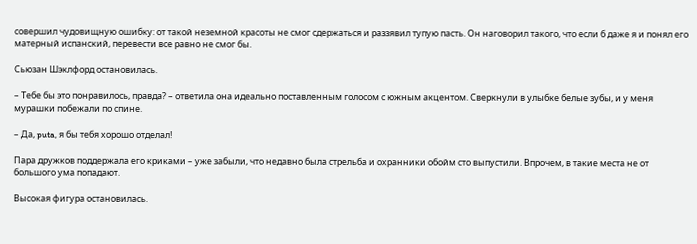совершил чудовищную ошибку: от такой неземной красоты не смог сдержаться и раззявил тупую пасть. Он наговорил такого, что если б даже я и понял его матерный испанский, перевести все равно не смог бы.

Сьюзан Шэклфорд остановилась.

– Тебе бы это понравилось, правда? – ответила она идеально поставленным голосом с южным акцентом. Сверкнули в улыбке белые зубы, и у меня мурашки побежали по спине.

– Да, puta, я бы тебя хорошо отделал!

Пара дружков поддержала его криками – уже забыли, что недавно была стрельба и охранники обойм сто выпустили. Впрочем, в такие места не от большого ума попадают.

Высокая фигура остановилась.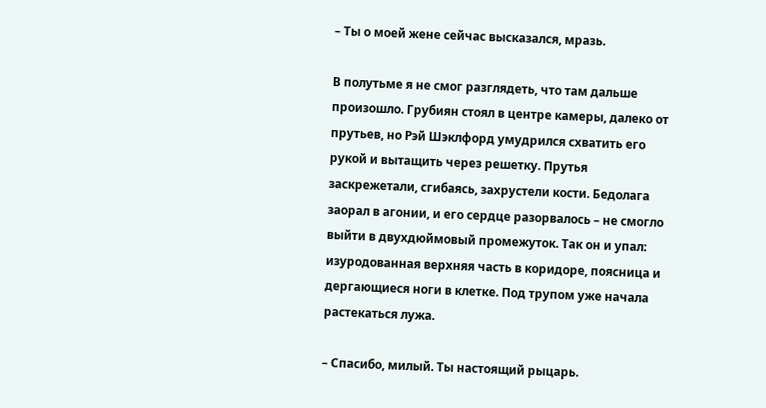– Ты о моей жене сейчас высказался, мразь.

В полутьме я не смог разглядеть, что там дальше произошло. Грубиян стоял в центре камеры, далеко от прутьев, но Рэй Шэклфорд умудрился схватить его рукой и вытащить через решетку. Прутья заскрежетали, сгибаясь, захрустели кости. Бедолага заорал в агонии, и его сердце разорвалось – не смогло выйти в двухдюймовый промежуток. Так он и упал: изуродованная верхняя часть в коридоре, поясница и дергающиеся ноги в клетке. Под трупом уже начала растекаться лужа.

– Спасибо, милый. Ты настоящий рыцарь.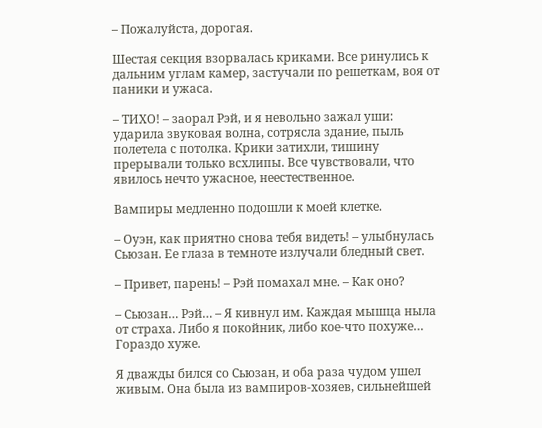– Пожалуйста, дорогая.

Шестая секция взорвалась криками. Все ринулись к дальним углам камер, застучали по решеткам, воя от паники и ужаса.

– ТИХО! – заорал Рэй, и я невольно зажал уши: ударила звуковая волна, сотрясла здание, пыль полетела с потолка. Крики затихли, тишину прерывали только всхлипы. Все чувствовали, что явилось нечто ужасное, неестественное.

Вампиры медленно подошли к моей клетке.

– Оуэн, как приятно снова тебя видеть! – улыбнулась Сьюзан. Ее глаза в темноте излучали бледный свет.

– Привет, парень! – Рэй помахал мне. – Как оно?

– Сьюзан… Рэй… – Я кивнул им. Каждая мышца ныла от страха. Либо я покойник, либо кое-что похуже… Гораздо хуже.

Я дважды бился со Сьюзан, и оба раза чудом ушел живым. Она была из вампиров-хозяев, сильнейшей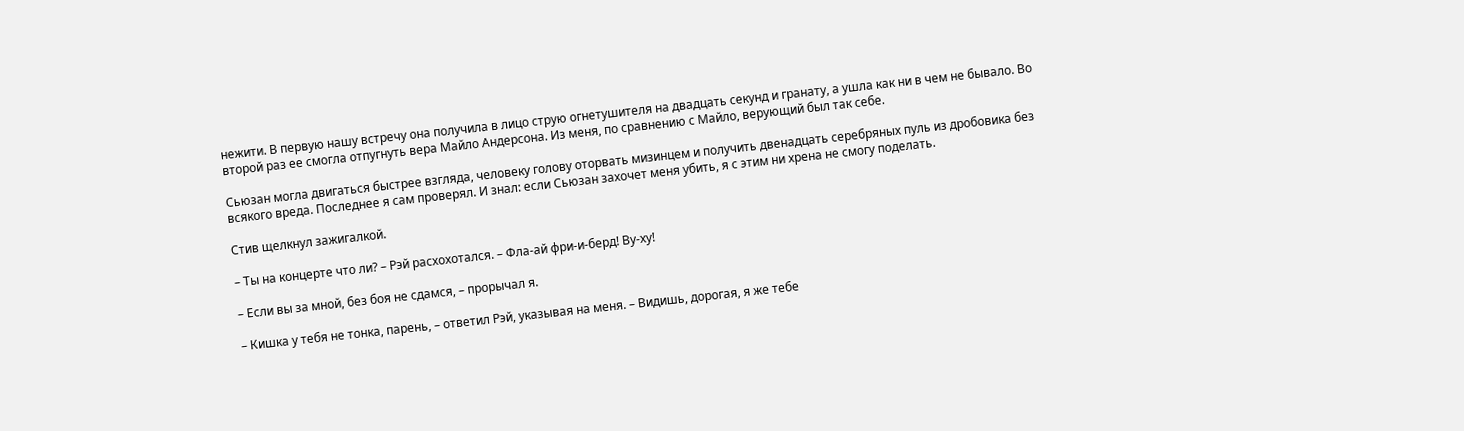нежити. В первую нашу встречу она получила в лицо струю огнетушителя на двадцать секунд и гранату, а ушла как ни в чем не бывало. Во второй раз ее смогла отпугнуть вера Майло Андерсона. Из меня, по сравнению с Майло, верующий был так себе.

Сьюзан могла двигаться быстрее взгляда, человеку голову оторвать мизинцем и получить двенадцать серебряных пуль из дробовика без всякого вреда. Последнее я сам проверял. И знал: если Сьюзан захочет меня убить, я с этим ни хрена не смогу поделать.

Стив щелкнул зажигалкой.

– Ты на концерте что ли? – Рэй расхохотался. – Фла-ай фри-и-берд! Ву-ху!

– Если вы за мной, без боя не сдамся, – прорычал я.

– Кишка у тебя не тонка, парень, – ответил Рэй, указывая на меня. – Видишь, дорогая, я же тебе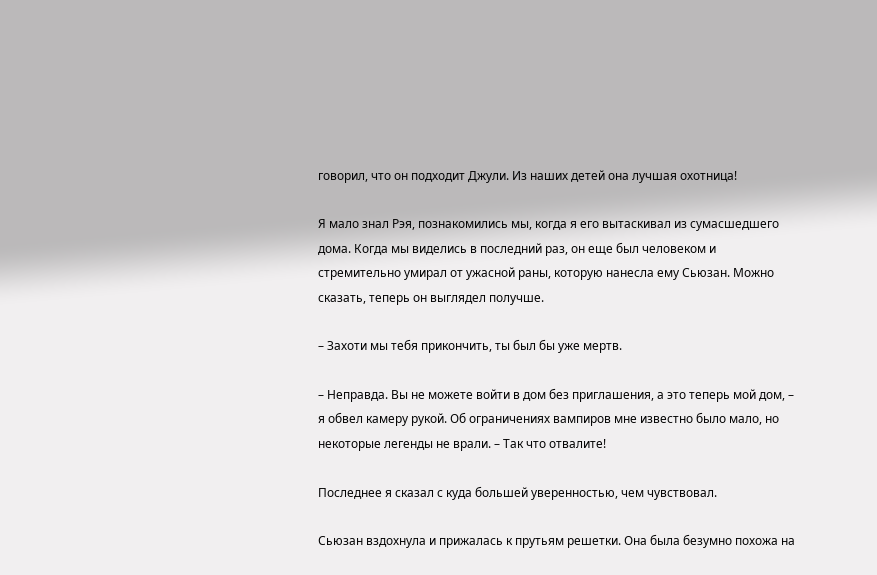говорил, что он подходит Джули. Из наших детей она лучшая охотница!

Я мало знал Рэя, познакомились мы, когда я его вытаскивал из сумасшедшего дома. Когда мы виделись в последний раз, он еще был человеком и стремительно умирал от ужасной раны, которую нанесла ему Сьюзан. Можно сказать, теперь он выглядел получше.

– Захоти мы тебя прикончить, ты был бы уже мертв.

– Неправда. Вы не можете войти в дом без приглашения, а это теперь мой дом, – я обвел камеру рукой. Об ограничениях вампиров мне известно было мало, но некоторые легенды не врали. – Так что отвалите!

Последнее я сказал с куда большей уверенностью, чем чувствовал.

Сьюзан вздохнула и прижалась к прутьям решетки. Она была безумно похожа на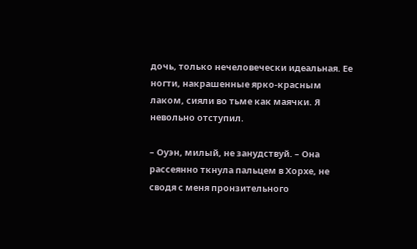дочь, только нечеловечески идеальная. Ее ногти, накрашенные ярко-красным лаком, сияли во тьме как маячки. Я невольно отступил.

– Оуэн, милый, не занудствуй. – Она рассеянно ткнула пальцем в Хорхе, не сводя с меня пронзительного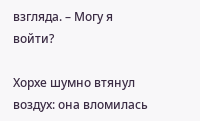взгляда. – Могу я войти?

Хорхе шумно втянул воздух: она вломилась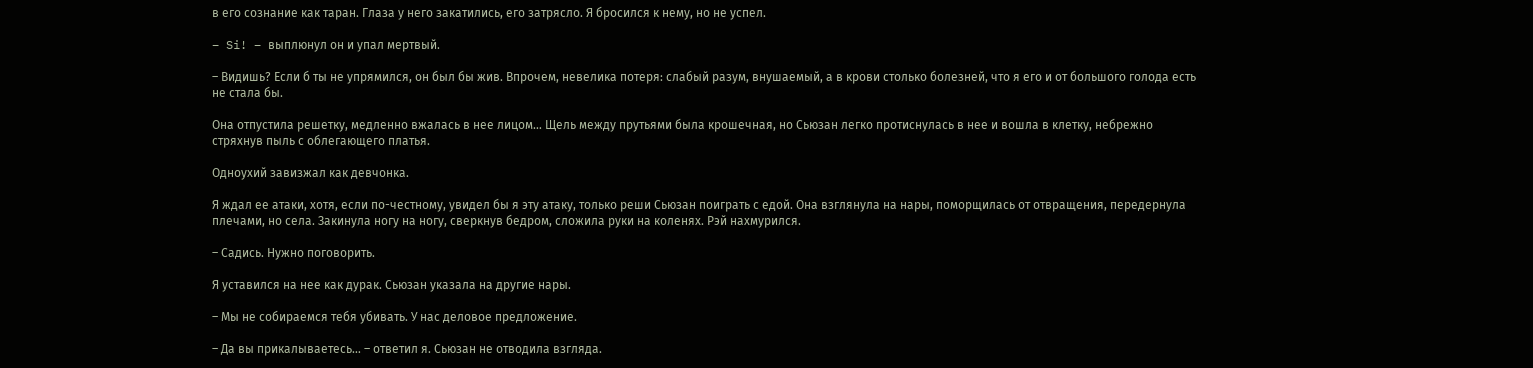в его сознание как таран. Глаза у него закатились, его затрясло. Я бросился к нему, но не успел.

– Si! – выплюнул он и упал мертвый.

– Видишь? Если б ты не упрямился, он был бы жив. Впрочем, невелика потеря: слабый разум, внушаемый, а в крови столько болезней, что я его и от большого голода есть не стала бы.

Она отпустила решетку, медленно вжалась в нее лицом… Щель между прутьями была крошечная, но Сьюзан легко протиснулась в нее и вошла в клетку, небрежно стряхнув пыль с облегающего платья.

Одноухий завизжал как девчонка.

Я ждал ее атаки, хотя, если по-честному, увидел бы я эту атаку, только реши Сьюзан поиграть с едой. Она взглянула на нары, поморщилась от отвращения, передернула плечами, но села. Закинула ногу на ногу, сверкнув бедром, сложила руки на коленях. Рэй нахмурился.

– Садись. Нужно поговорить.

Я уставился на нее как дурак. Сьюзан указала на другие нары.

– Мы не собираемся тебя убивать. У нас деловое предложение.

– Да вы прикалываетесь… – ответил я. Сьюзан не отводила взгляда.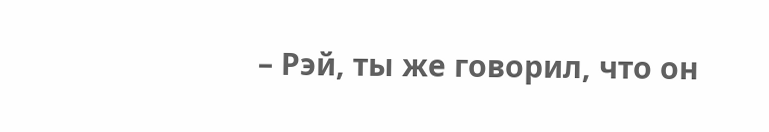– Рэй, ты же говорил, что он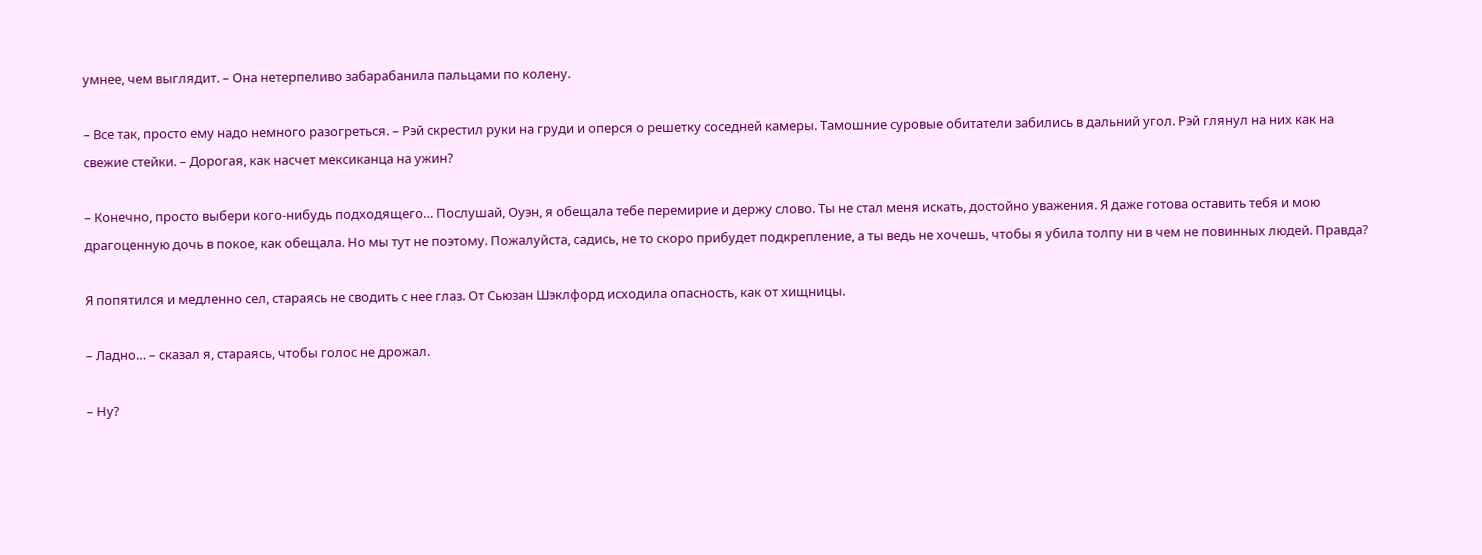умнее, чем выглядит. – Она нетерпеливо забарабанила пальцами по колену.

– Все так, просто ему надо немного разогреться. – Рэй скрестил руки на груди и оперся о решетку соседней камеры. Тамошние суровые обитатели забились в дальний угол. Рэй глянул на них как на свежие стейки. – Дорогая, как насчет мексиканца на ужин?

– Конечно, просто выбери кого-нибудь подходящего… Послушай, Оуэн, я обещала тебе перемирие и держу слово. Ты не стал меня искать, достойно уважения. Я даже готова оставить тебя и мою драгоценную дочь в покое, как обещала. Но мы тут не поэтому. Пожалуйста, садись, не то скоро прибудет подкрепление, а ты ведь не хочешь, чтобы я убила толпу ни в чем не повинных людей. Правда?

Я попятился и медленно сел, стараясь не сводить с нее глаз. От Сьюзан Шэклфорд исходила опасность, как от хищницы.

– Ладно… – сказал я, стараясь, чтобы голос не дрожал.

– Ну?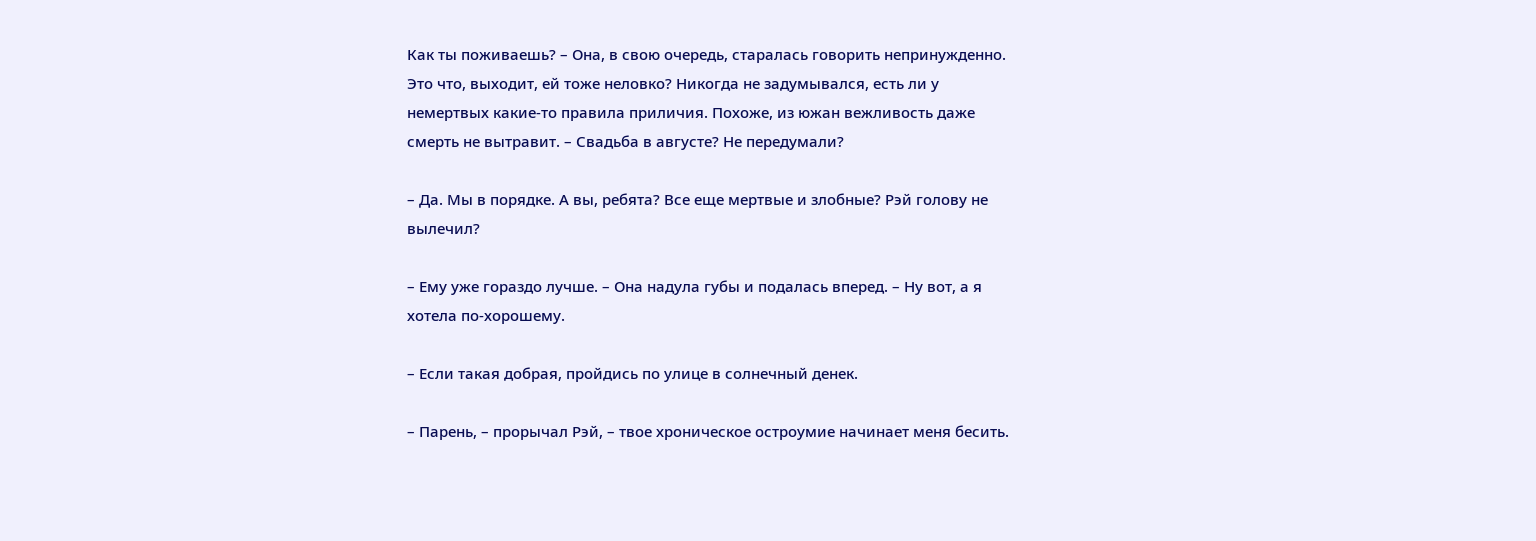Как ты поживаешь? – Она, в свою очередь, старалась говорить непринужденно. Это что, выходит, ей тоже неловко? Никогда не задумывался, есть ли у немертвых какие-то правила приличия. Похоже, из южан вежливость даже смерть не вытравит. – Свадьба в августе? Не передумали?

– Да. Мы в порядке. А вы, ребята? Все еще мертвые и злобные? Рэй голову не вылечил?

– Ему уже гораздо лучше. – Она надула губы и подалась вперед. – Ну вот, а я хотела по-хорошему.

– Если такая добрая, пройдись по улице в солнечный денек.

– Парень, – прорычал Рэй, – твое хроническое остроумие начинает меня бесить.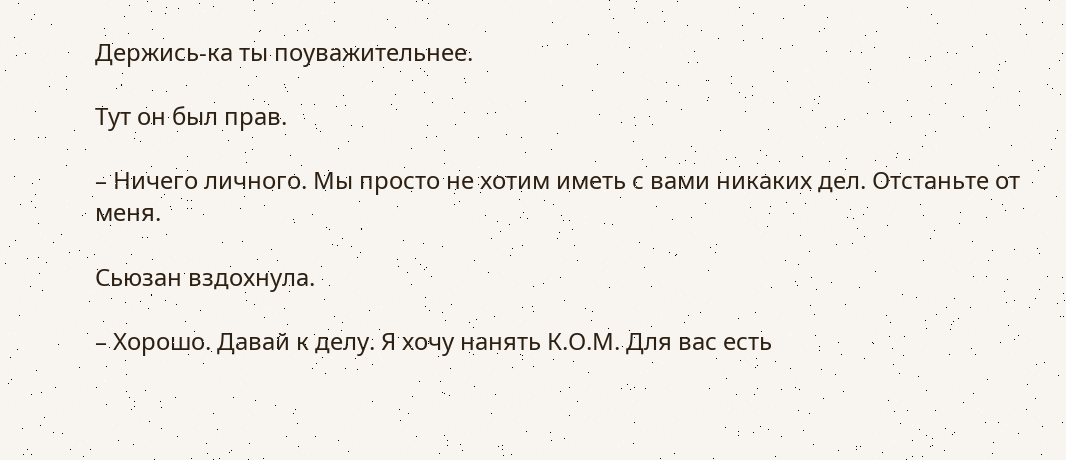Держись-ка ты поуважительнее.

Тут он был прав.

– Ничего личного. Мы просто не хотим иметь с вами никаких дел. Отстаньте от меня.

Сьюзан вздохнула.

– Хорошо. Давай к делу. Я хочу нанять К.О.М. Для вас есть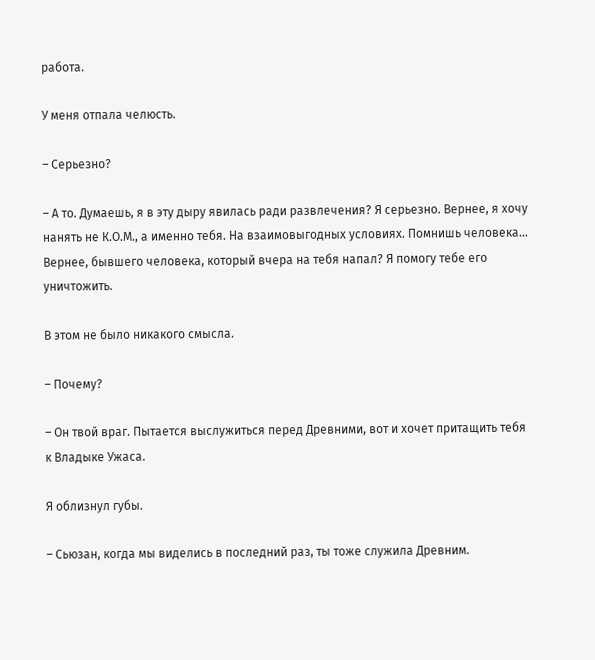работа.

У меня отпала челюсть.

– Серьезно?

– А то. Думаешь, я в эту дыру явилась ради развлечения? Я серьезно. Вернее, я хочу нанять не К.О.М., а именно тебя. На взаимовыгодных условиях. Помнишь человека… Вернее, бывшего человека, который вчера на тебя напал? Я помогу тебе его уничтожить.

В этом не было никакого смысла.

– Почему?

– Он твой враг. Пытается выслужиться перед Древними, вот и хочет притащить тебя к Владыке Ужаса.

Я облизнул губы.

– Сьюзан, когда мы виделись в последний раз, ты тоже служила Древним.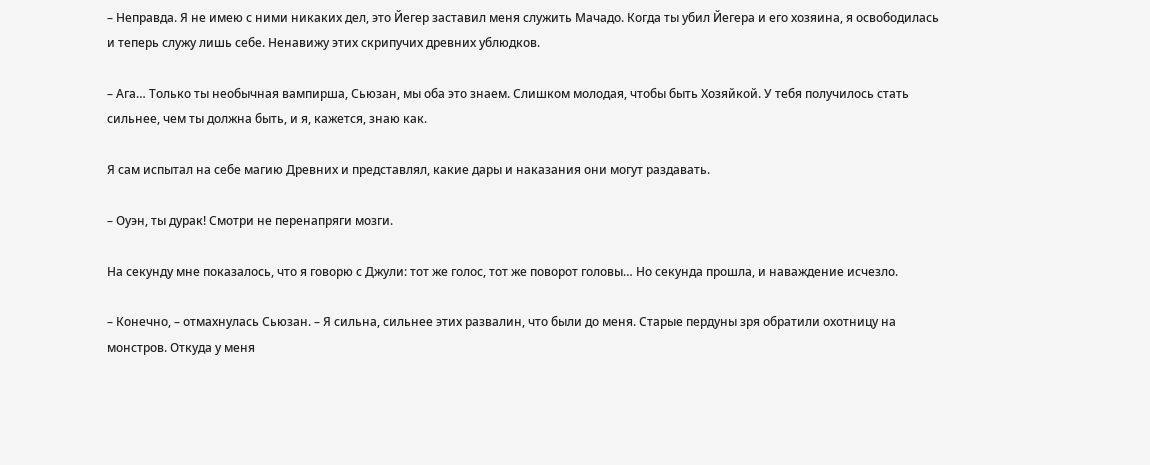– Неправда. Я не имею с ними никаких дел, это Йегер заставил меня служить Мачадо. Когда ты убил Йегера и его хозяина, я освободилась и теперь служу лишь себе. Ненавижу этих скрипучих древних ублюдков.

– Ага… Только ты необычная вампирша, Сьюзан, мы оба это знаем. Слишком молодая, чтобы быть Хозяйкой. У тебя получилось стать сильнее, чем ты должна быть, и я, кажется, знаю как.

Я сам испытал на себе магию Древних и представлял, какие дары и наказания они могут раздавать.

– Оуэн, ты дурак! Смотри не перенапряги мозги.

На секунду мне показалось, что я говорю с Джули: тот же голос, тот же поворот головы… Но секунда прошла, и наваждение исчезло.

– Конечно, – отмахнулась Сьюзан. – Я сильна, сильнее этих развалин, что были до меня. Старые пердуны зря обратили охотницу на монстров. Откуда у меня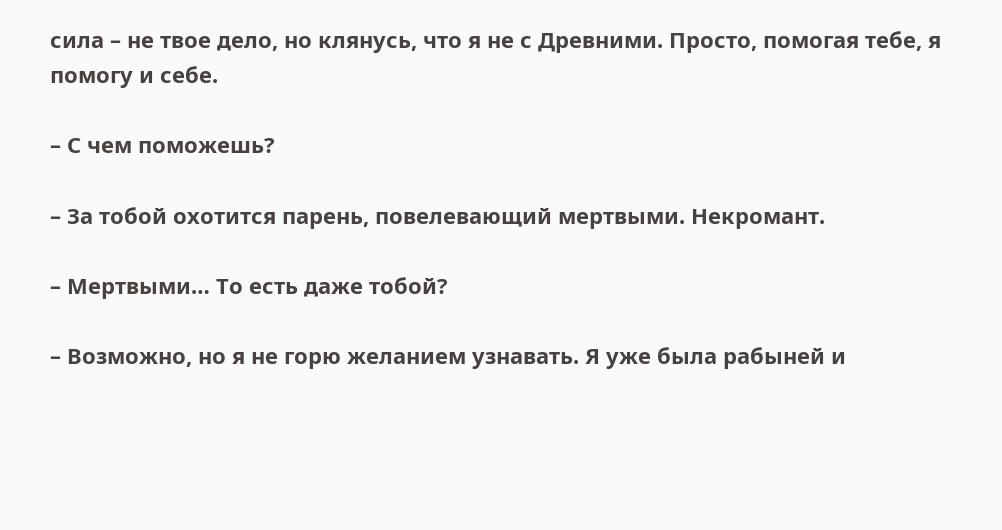сила – не твое дело, но клянусь, что я не с Древними. Просто, помогая тебе, я помогу и себе.

– С чем поможешь?

– За тобой охотится парень, повелевающий мертвыми. Некромант.

– Мертвыми… То есть даже тобой?

– Возможно, но я не горю желанием узнавать. Я уже была рабыней и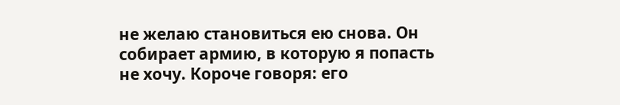не желаю становиться ею снова. Он собирает армию, в которую я попасть не хочу. Короче говоря: его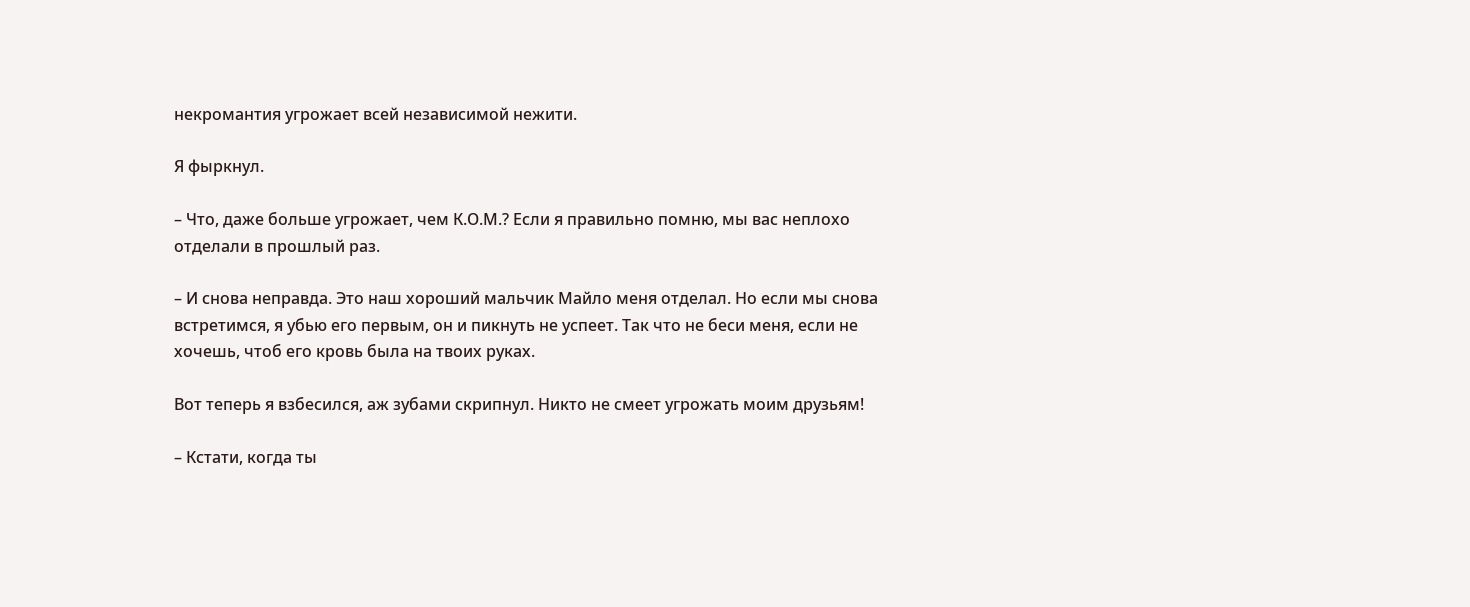некромантия угрожает всей независимой нежити.

Я фыркнул.

– Что, даже больше угрожает, чем К.О.М.? Если я правильно помню, мы вас неплохо отделали в прошлый раз.

– И снова неправда. Это наш хороший мальчик Майло меня отделал. Но если мы снова встретимся, я убью его первым, он и пикнуть не успеет. Так что не беси меня, если не хочешь, чтоб его кровь была на твоих руках.

Вот теперь я взбесился, аж зубами скрипнул. Никто не смеет угрожать моим друзьям!

– Кстати, когда ты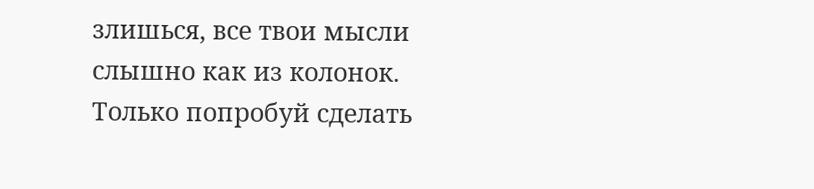злишься, все твои мысли слышно как из колонок. Только попробуй сделать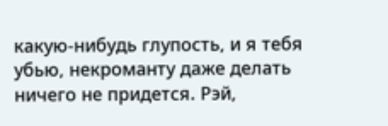какую-нибудь глупость, и я тебя убью, некроманту даже делать ничего не придется. Рэй,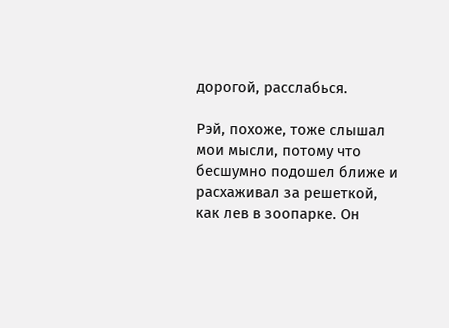дорогой, расслабься.

Рэй, похоже, тоже слышал мои мысли, потому что бесшумно подошел ближе и расхаживал за решеткой, как лев в зоопарке. Он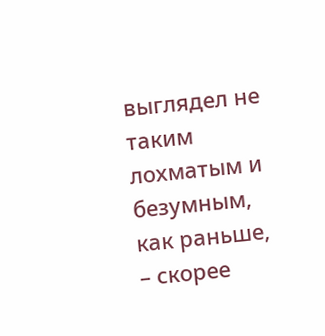выглядел не таким лохматым и безумным, как раньше, – скорее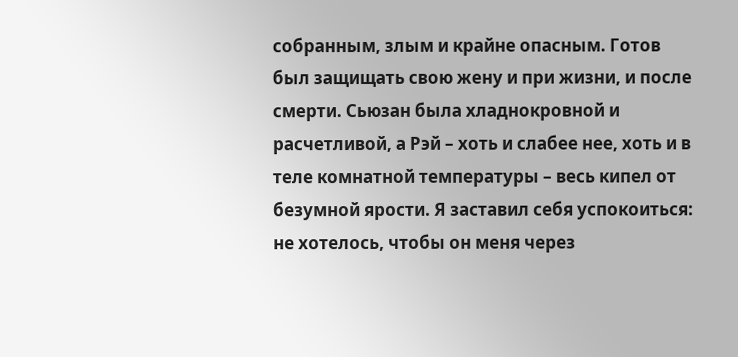собранным, злым и крайне опасным. Готов был защищать свою жену и при жизни, и после смерти. Сьюзан была хладнокровной и расчетливой, а Рэй – хоть и слабее нее, хоть и в теле комнатной температуры – весь кипел от безумной ярости. Я заставил себя успокоиться: не хотелось, чтобы он меня через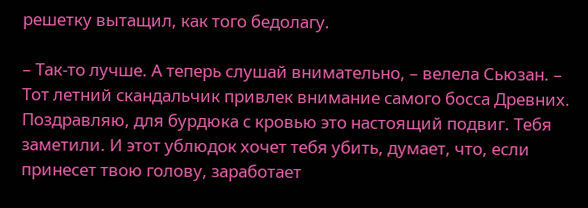решетку вытащил, как того бедолагу.

– Так-то лучше. А теперь слушай внимательно, – велела Сьюзан. – Тот летний скандальчик привлек внимание самого босса Древних. Поздравляю, для бурдюка с кровью это настоящий подвиг. Тебя заметили. И этот ублюдок хочет тебя убить, думает, что, если принесет твою голову, заработает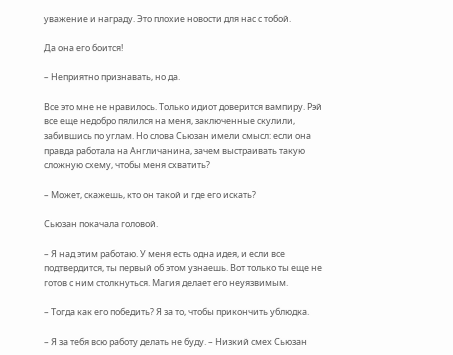уважение и награду. Это плохие новости для нас с тобой.

Да она его боится!

– Неприятно признавать, но да.

Все это мне не нравилось. Только идиот доверится вампиру. Рэй все еще недобро пялился на меня, заключенные скулили, забившись по углам. Но слова Сьюзан имели смысл: если она правда работала на Англичанина, зачем выстраивать такую сложную схему, чтобы меня схватить?

– Может, скажешь, кто он такой и где его искать?

Сьюзан покачала головой.

– Я над этим работаю. У меня есть одна идея, и если все подтвердится, ты первый об этом узнаешь. Вот только ты еще не готов с ним столкнуться. Магия делает его неуязвимым.

– Тогда как его победить? Я за то, чтобы прикончить ублюдка.

– Я за тебя всю работу делать не буду. – Низкий смех Сьюзан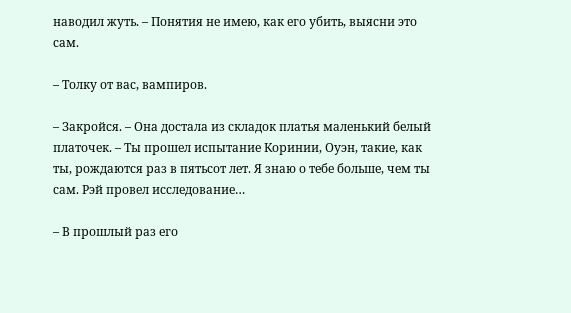наводил жуть. – Понятия не имею, как его убить, выясни это сам.

– Толку от вас, вампиров.

– Закройся. – Она достала из складок платья маленький белый платочек. – Ты прошел испытание Коринии, Оуэн, такие, как ты, рождаются раз в пятьсот лет. Я знаю о тебе больше, чем ты сам. Рэй провел исследование…

– В прошлый раз его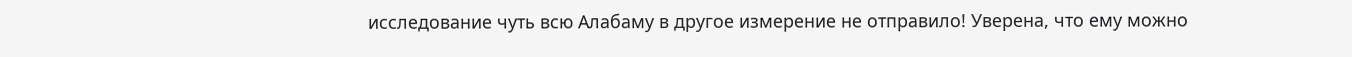исследование чуть всю Алабаму в другое измерение не отправило! Уверена, что ему можно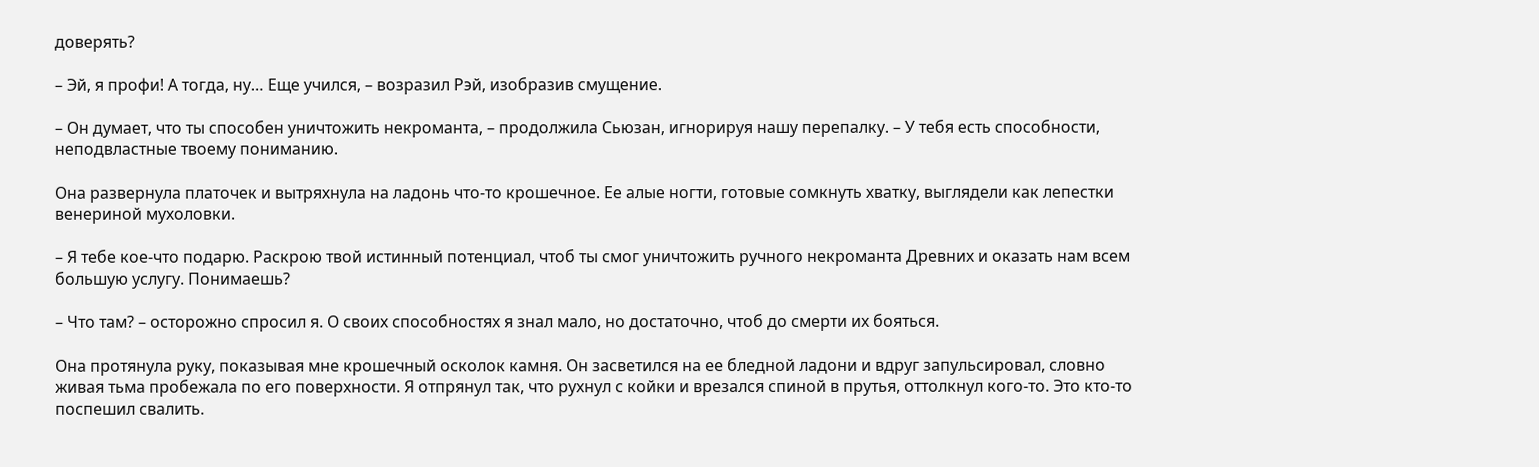доверять?

– Эй, я профи! А тогда, ну… Еще учился, – возразил Рэй, изобразив смущение.

– Он думает, что ты способен уничтожить некроманта, – продолжила Сьюзан, игнорируя нашу перепалку. – У тебя есть способности, неподвластные твоему пониманию.

Она развернула платочек и вытряхнула на ладонь что-то крошечное. Ее алые ногти, готовые сомкнуть хватку, выглядели как лепестки венериной мухоловки.

– Я тебе кое-что подарю. Раскрою твой истинный потенциал, чтоб ты смог уничтожить ручного некроманта Древних и оказать нам всем большую услугу. Понимаешь?

– Что там? – осторожно спросил я. О своих способностях я знал мало, но достаточно, чтоб до смерти их бояться.

Она протянула руку, показывая мне крошечный осколок камня. Он засветился на ее бледной ладони и вдруг запульсировал, словно живая тьма пробежала по его поверхности. Я отпрянул так, что рухнул с койки и врезался спиной в прутья, оттолкнул кого-то. Это кто-то поспешил свалить.